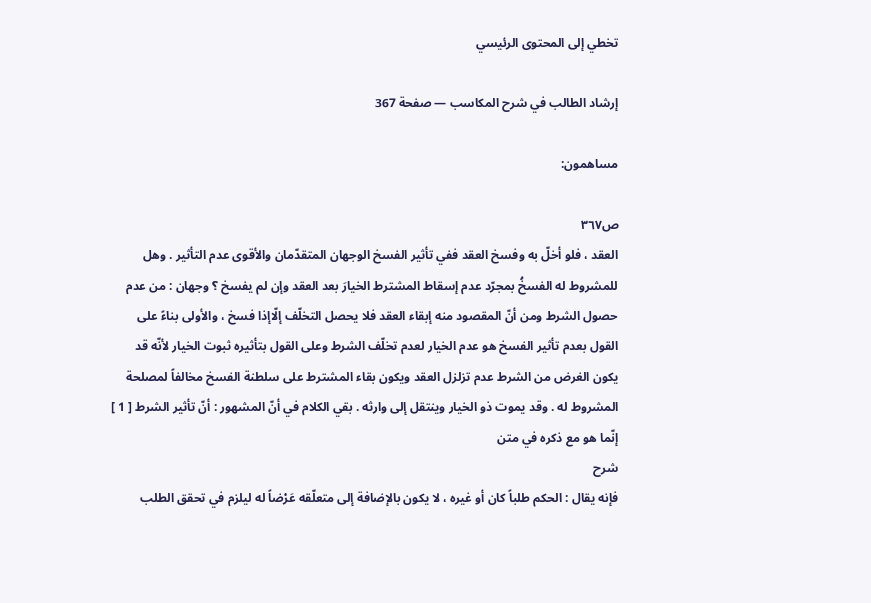تخطي إلى المحتوى الرئيسي

إرشاد الطالب في شرح المكاسب — صفحة 367

مساهمون:

ص٣٦٧
العقد ، فلو أخلّ به وفسخ العقد ففي تأثير الفسخ الوجهان المتقدّمان والأقوى عدم التأثير . وهل للمشروط له الفسخُ بمجرّد عدم إسقاط المشترط الخيارَ بعد العقد وإن لم يفسخ ؟ وجهان : من عدم حصول الشرط ومن أنّ المقصود منه إبقاء العقد فلا يحصل التخلّف إلّاإذا فسخ ، والأولى بناءً على القول بعدم تأثير الفسخ هو عدم الخيار لعدم تخلّف الشرط وعلى القول بتأثيره ثبوت الخيار لأنّه قد يكون الغرض من الشرط عدم تزلزل العقد ويكون بقاء المشترط على سلطنة الفسخ مخالفاً لمصلحة المشروط له . وقد يموت ذو الخيار وينتقل إلى وارثه . بقي الكلام في أنّ المشهور : أنّ تأثير الشرط [ 1 ] إنّما هو مع ذكره في متن
شرح
فإنه يقال : الحكم طلباً كان أو غيره ، لا يكون بالإضافة إلى متعلّقه عَرْضاً له ليلزم في تحقق الطلب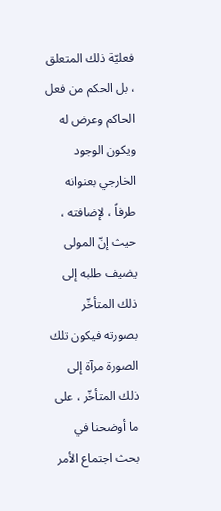فعليّة ذلك المتعلق ، بل الحكم من فعل الحاكم وعرض له ويكون الوجود الخارجي بعنوانه طرفاً ، لإضافته ، حيث إنّ المولى يضيف طلبه إلى ذلك المتأخّر بصورته فيكون تلك الصورة مرآة إلى ذلك المتأخّر ، على ما أوضحنا في بحث اجتماع الأمر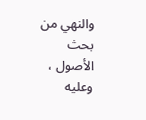والنهي من بحث الأصول ، وعليه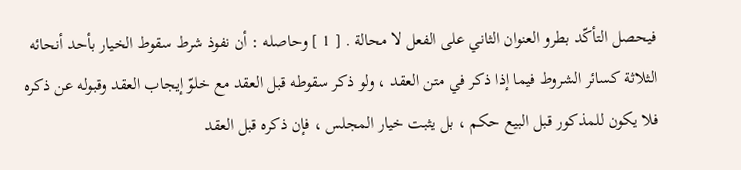فيحصل التأكّد بطرو العنوان الثاني على الفعل لا محالة . [ 1 ] وحاصله : أن نفوذ شرط سقوط الخيار بأحد أنحائه الثلاثة كسائر الشروط فيما إذا ذكر في متن العقد ، ولو ذكر سقوطه قبل العقد مع خلوّ إيجاب العقد وقبوله عن ذكره فلا يكون للمذكور قبل البيع حكم ، بل يثبت خيار المجلس ، فإن ذكره قبل العقد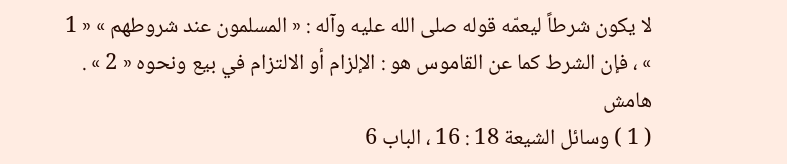لا يكون شرطاً ليعمّه قوله صلى الله عليه وآله : « المسلمون عند شروطهم » « 1 » ، فإن الشرط كما عن القاموس هو : الإلزام أو الالتزام في بيع ونحوه « 2 » .
هامش
( 1 ) وسائل الشيعة 18 : 16 ، الباب 6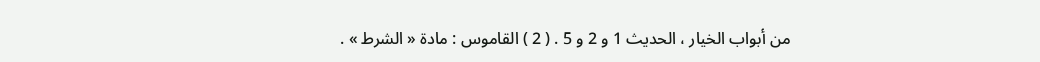من أبواب الخيار ، الحديث 1 و 2 و 5 . ( 2 ) القاموس : مادة « الشرط » .